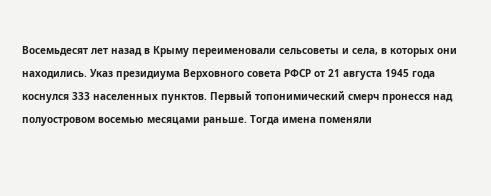Восемьдесят лет назад в Крыму переименовали сельсоветы и села, в которых они находились. Указ президиума Верховного совета РФСР от 21 августа 1945 года коснулся 333 населенных пунктов. Первый топонимический смерч пронесся над полуостровом восемью месяцами раньше. Тогда имена поменяли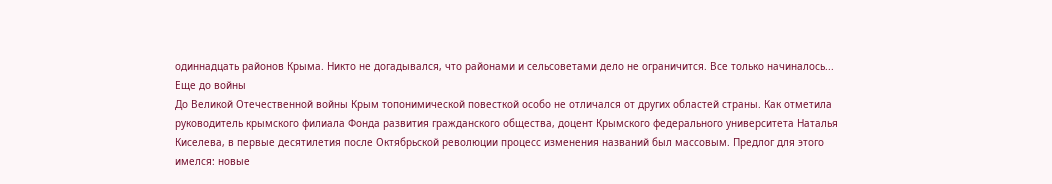одиннадцать районов Крыма. Никто не догадывался, что районами и сельсоветами дело не ограничится. Все только начиналось...
Еще до войны
До Великой Отечественной войны Крым топонимической повесткой особо не отличался от других областей страны. Как отметила руководитель крымского филиала Фонда развития гражданского общества, доцент Крымского федерального университета Наталья Киселева, в первые десятилетия после Октябрьской революции процесс изменения названий был массовым. Предлог для этого имелся: новые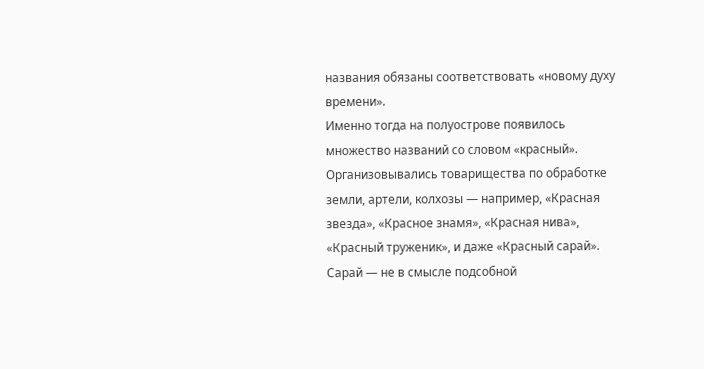названия обязаны соответствовать «новому духу времени».
Именно тогда на полуострове появилось множество названий со словом «красный». Организовывались товарищества по обработке земли, артели, колхозы — например, «Красная звезда», «Красное знамя», «Красная нива», «Красный труженик», и даже «Красный сарай». Сарай — не в смысле подсобной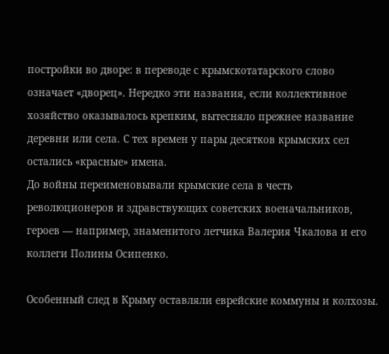постройки во дворе: в переводе с крымскотатарского слово означает «дворец». Нередко эти названия, если коллективное хозяйство оказывалось крепким, вытесняло прежнее название деревни или села. С тех времен у пары десятков крымских сел остались «красные» имена.
До войны переименовывали крымские села в честь революционеров и здравствующих советских военачальников, героев — например, знаменитого летчика Валерия Чкалова и его коллеги Полины Осипенко.

Особенный след в Крыму оставляли еврейские коммуны и колхозы.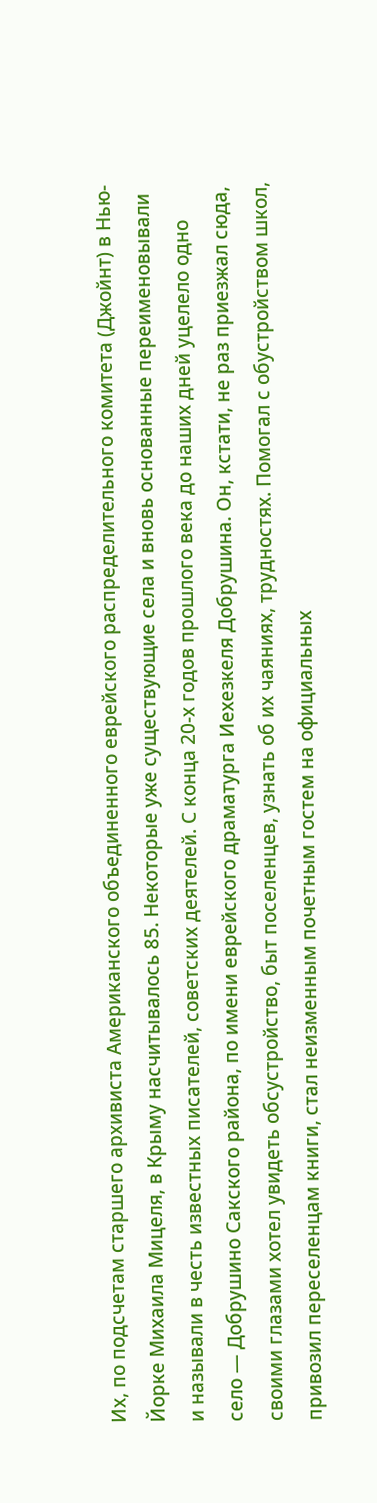Их, по подсчетам старшего архивиста Американского объединенного еврейского распределительного комитета (Джойнт) в Нью-Йорке Михаила Мицеля, в Крыму насчитывалось 85. Некоторые уже существующие села и вновь основанные переименовывали и называли в честь известных писателей, советских деятелей. С конца 20-х годов прошлого века до наших дней уцелело одно село — Добрушино Сакского района, по имени еврейского драматурга Иехезкеля Добрушина. Он, кстати, не раз приезжал сюда, своими глазами хотел увидеть обсустройство, быт поселенцев, узнать об их чаяниях, трудностях. Помогал с обустройством школ, привозил переселенцам книги, стал неизменным почетным гостем на официальных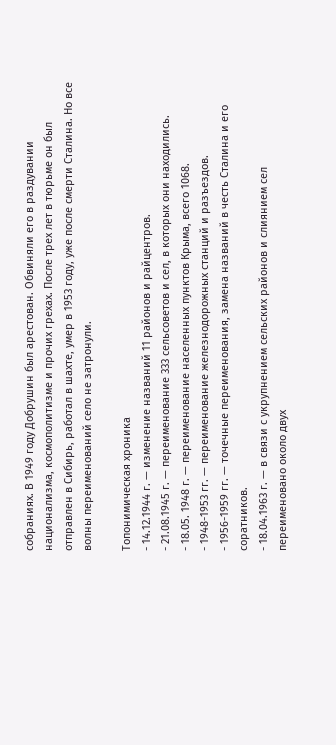собраниях. В 1949 году Добрушин был арестован. Обвиняли его в раздувании национализма, космополитизме и прочих грехах. После трех лет в тюрьме он был отправлен в Сибирь, работал в шахте, умер в 1953 году, уже после смерти Сталина. Но все волны переименований село не затронули.

Топонимическая хроника
- 14.12.1944 г. — изменение названий 11 районов и райцентров.
- 21.08.1945 г. — переименование 333 сельсоветов и сел, в которых они находились.
- 18.05. 1948 г. — переименование населенных пунктов Крыма, всего 1068.
- 1948-1953 гг. — переименование железнодорожных станций и разъездов.
- 1956-1959 гг. — точечные переименования, замена названий в честь Сталина и его соратников.
- 18.04.1963 г. — в связи с укрупнением сельских районов и слиянием сел переименовано около двух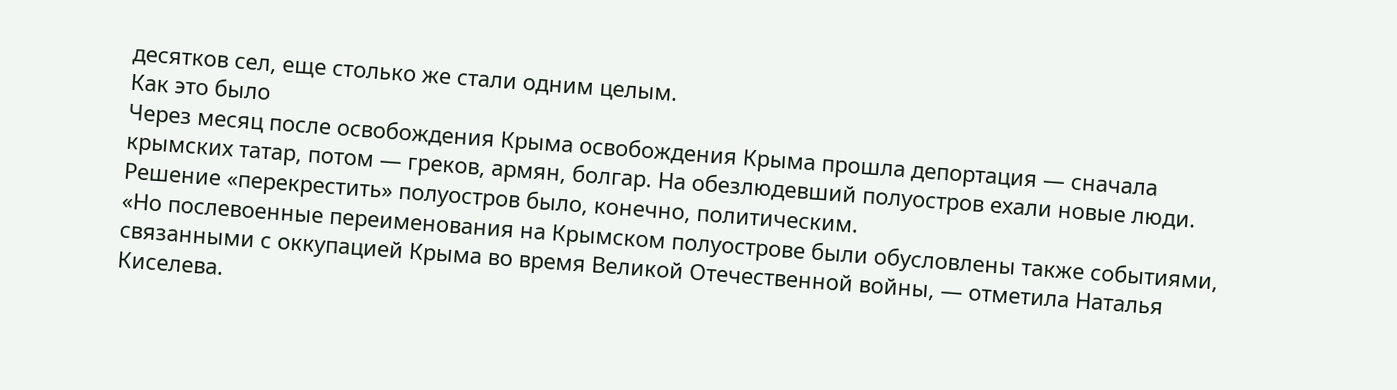десятков сел, еще столько же стали одним целым.
Как это было
Через месяц после освобождения Крыма освобождения Крыма прошла депортация — сначала крымских татар, потом — греков, армян, болгар. На обезлюдевший полуостров ехали новые люди.
Решение «перекрестить» полуостров было, конечно, политическим.
«Но послевоенные переименования на Крымском полуострове были обусловлены также событиями, связанными с оккупацией Крыма во время Великой Отечественной войны, — отметила Наталья Киселева.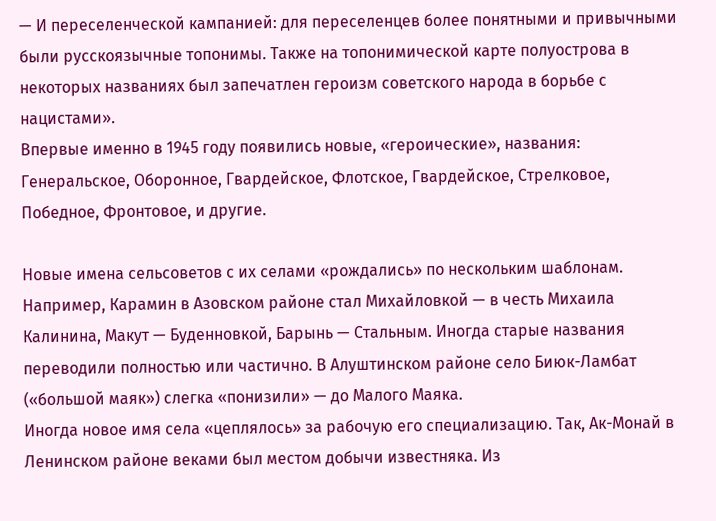— И переселенческой кампанией: для переселенцев более понятными и привычными были русскоязычные топонимы. Также на топонимической карте полуострова в некоторых названиях был запечатлен героизм советского народа в борьбе с нацистами».
Впервые именно в 1945 году появились новые, «героические», названия: Генеральское, Оборонное, Гвардейское, Флотское, Гвардейское, Стрелковое, Победное, Фронтовое, и другие.

Новые имена сельсоветов с их селами «рождались» по нескольким шаблонам. Например, Карамин в Азовском районе стал Михайловкой — в честь Михаила Калинина, Макут — Буденновкой, Барынь — Стальным. Иногда старые названия переводили полностью или частично. В Алуштинском районе село Биюк-Ламбат («большой маяк») слегка «понизили» — до Малого Маяка.
Иногда новое имя села «цеплялось» за рабочую его специализацию. Так, Ак-Монай в Ленинском районе веками был местом добычи известняка. Из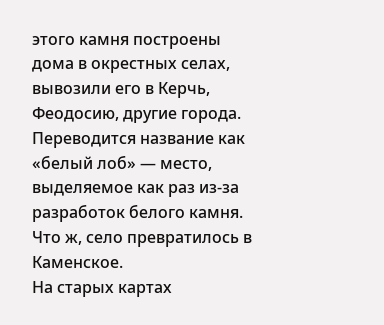этого камня построены дома в окрестных селах, вывозили его в Керчь, Феодосию, другие города. Переводится название как «белый лоб» — место, выделяемое как раз из-за разработок белого камня. Что ж, село превратилось в Каменское.
На старых картах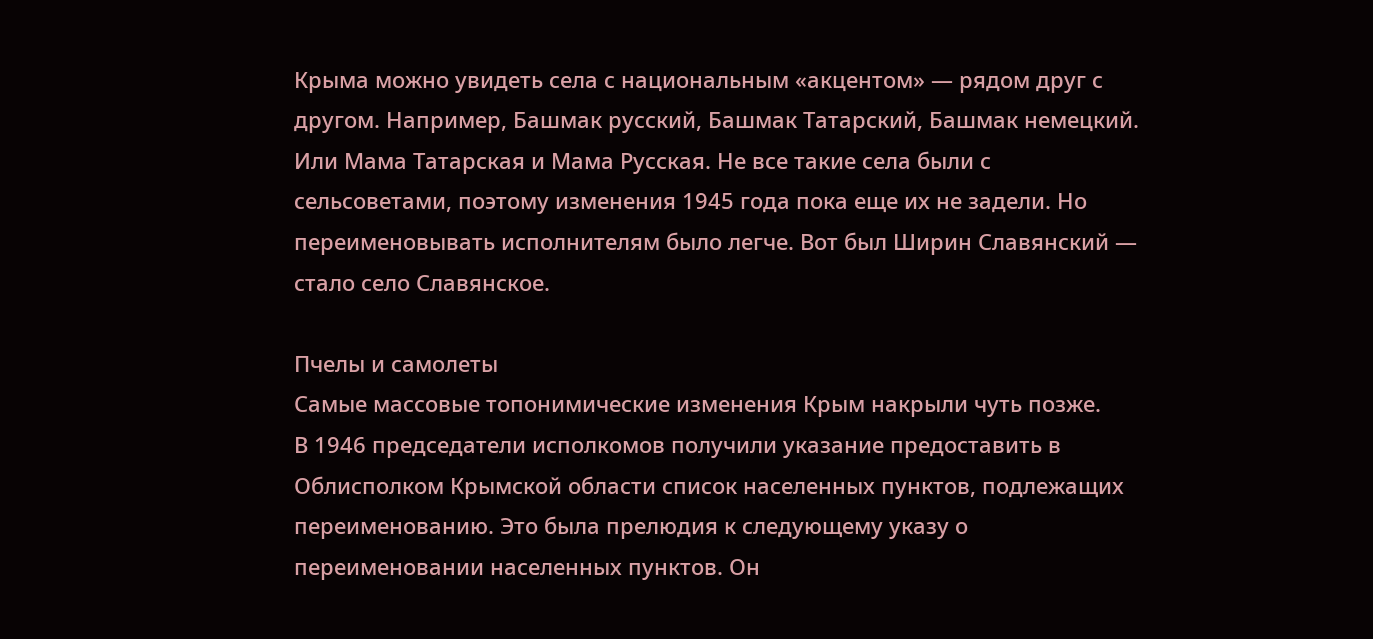Крыма можно увидеть села с национальным «акцентом» — рядом друг с другом. Например, Башмак русский, Башмак Татарский, Башмак немецкий. Или Мама Татарская и Мама Русская. Не все такие села были с сельсоветами, поэтому изменения 1945 года пока еще их не задели. Но переименовывать исполнителям было легче. Вот был Ширин Славянский — стало село Славянское.

Пчелы и самолеты
Самые массовые топонимические изменения Крым накрыли чуть позже.
В 1946 председатели исполкомов получили указание предоставить в Облисполком Крымской области список населенных пунктов, подлежащих переименованию. Это была прелюдия к следующему указу о переименовании населенных пунктов. Он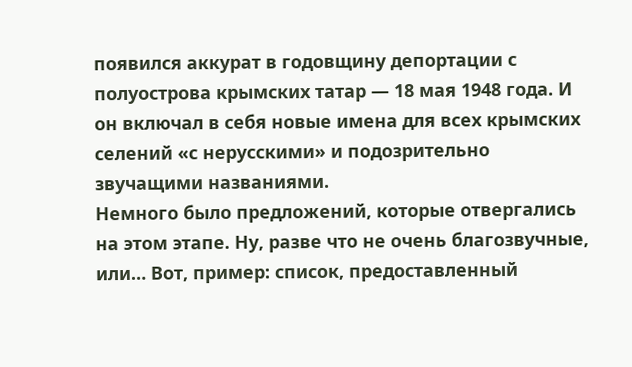появился аккурат в годовщину депортации с полуострова крымских татар — 18 мая 1948 года. И он включал в себя новые имена для всех крымских селений «с нерусскими» и подозрительно звучащими названиями.
Немного было предложений, которые отвергались на этом этапе. Ну, разве что не очень благозвучные, или… Вот, пример: список, предоставленный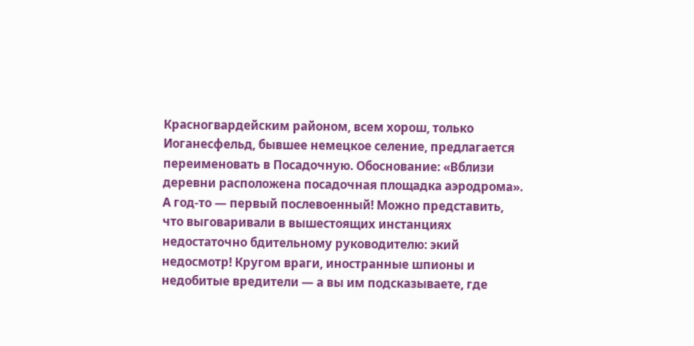Красногвардейским районом, всем хорош, только Иоганесфельд, бывшее немецкое селение, предлагается переименовать в Посадочную. Обоснование: «Вблизи деревни расположена посадочная площадка аэродрома». А год-то — первый послевоенный! Можно представить, что выговаривали в вышестоящих инстанциях недостаточно бдительному руководителю: экий недосмотр! Кругом враги, иностранные шпионы и недобитые вредители — а вы им подсказываете, где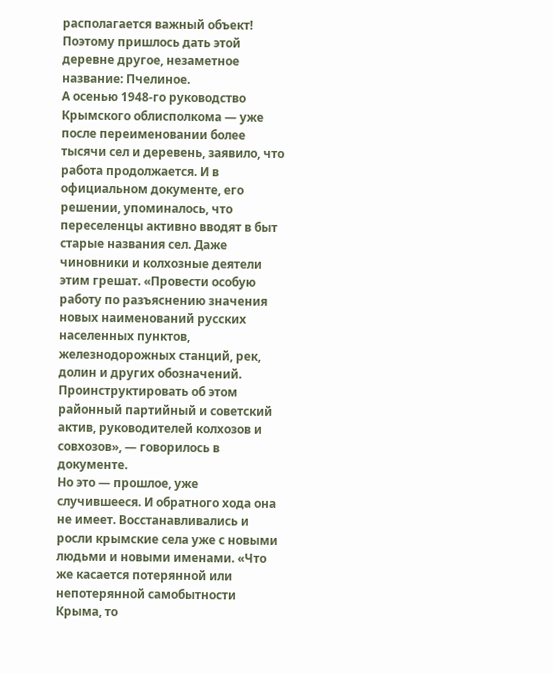располагается важный объект! Поэтому пришлось дать этой деревне другое, незаметное название: Пчелиное.
А осенью 1948-го руководство Крымского облисполкома — уже после переименовании более тысячи сел и деревень, заявило, что работа продолжается. И в официальном документе, его решении, упоминалось, что переселенцы активно вводят в быт старые названия сел. Даже чиновники и колхозные деятели этим грешат. «Провести особую работу по разъяснению значения новых наименований русских населенных пунктов, железнодорожных станций, рек, долин и других обозначений. Проинструктировать об этом районный партийный и советский актив, руководителей колхозов и совхозов», — говорилось в документе.
Но это — прошлое, уже случившееся. И обратного хода она не имеет. Восстанавливались и росли крымские села уже с новыми людьми и новыми именами. «Что же касается потерянной или непотерянной самобытности Крыма, то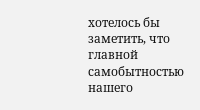хотелось бы заметить, что главной самобытностью нашего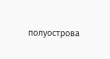полуострова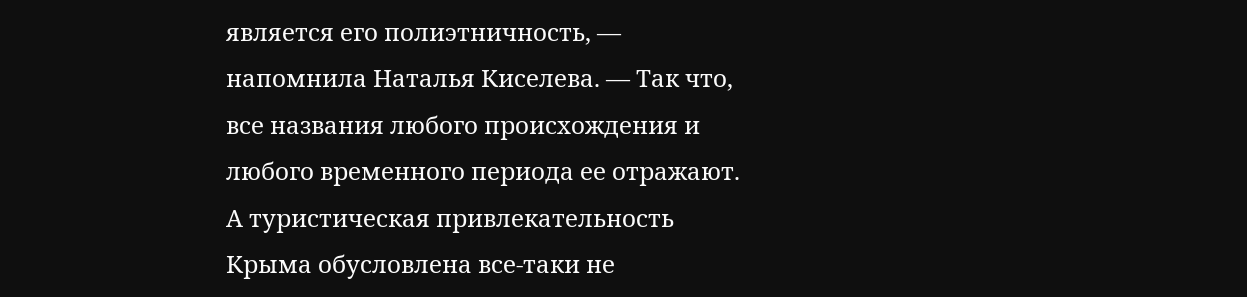является его полиэтничность, — напомнила Наталья Киселева. — Так что, все названия любого происхождения и любого временного периода ее отражают. А туристическая привлекательность Крыма обусловлена все-таки не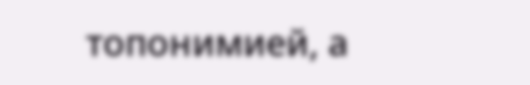топонимией, а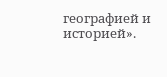географией и историей».